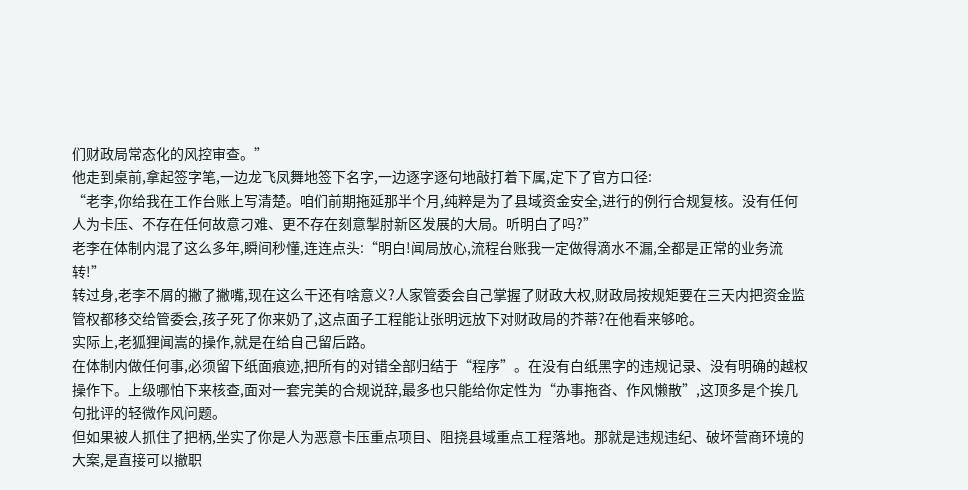们财政局常态化的风控审查。”
他走到桌前,拿起签字笔,一边龙飞凤舞地签下名字,一边逐字逐句地敲打着下属,定下了官方口径:
“老李,你给我在工作台账上写清楚。咱们前期拖延那半个月,纯粹是为了县域资金安全,进行的例行合规复核。没有任何人为卡压、不存在任何故意刁难、更不存在刻意掣肘新区发展的大局。听明白了吗?”
老李在体制内混了这么多年,瞬间秒懂,连连点头:“明白!闻局放心,流程台账我一定做得滴水不漏,全都是正常的业务流转!”
转过身,老李不屑的撇了撇嘴,现在这么干还有啥意义?人家管委会自己掌握了财政大权,财政局按规矩要在三天内把资金监管权都移交给管委会,孩子死了你来奶了,这点面子工程能让张明远放下对财政局的芥蒂?在他看来够呛。
实际上,老狐狸闻嵩的操作,就是在给自己留后路。
在体制内做任何事,必须留下纸面痕迹,把所有的对错全部归结于“程序”。在没有白纸黑字的违规记录、没有明确的越权操作下。上级哪怕下来核查,面对一套完美的合规说辞,最多也只能给你定性为“办事拖沓、作风懒散”,这顶多是个挨几句批评的轻微作风问题。
但如果被人抓住了把柄,坐实了你是人为恶意卡压重点项目、阻挠县域重点工程落地。那就是违规违纪、破坏营商环境的大案,是直接可以撤职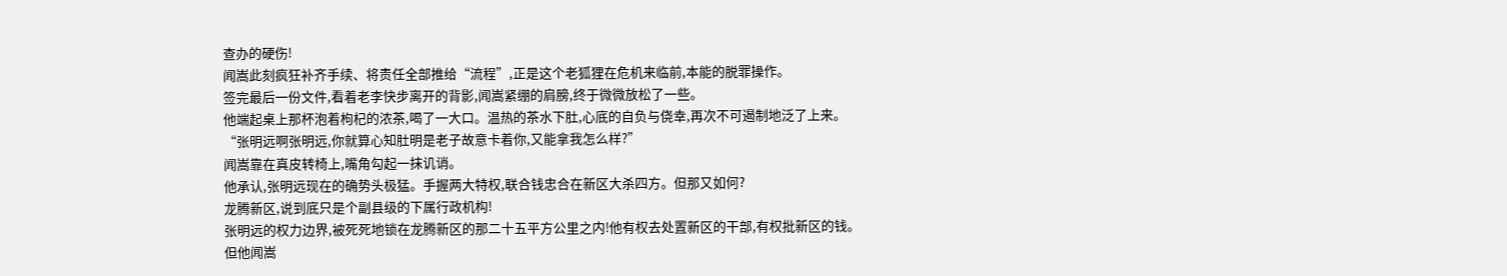查办的硬伤!
闻嵩此刻疯狂补齐手续、将责任全部推给“流程”,正是这个老狐狸在危机来临前,本能的脱罪操作。
签完最后一份文件,看着老李快步离开的背影,闻嵩紧绷的肩膀,终于微微放松了一些。
他端起桌上那杯泡着枸杞的浓茶,喝了一大口。温热的茶水下肚,心底的自负与侥幸,再次不可遏制地泛了上来。
“张明远啊张明远,你就算心知肚明是老子故意卡着你,又能拿我怎么样?”
闻嵩靠在真皮转椅上,嘴角勾起一抹讥诮。
他承认,张明远现在的确势头极猛。手握两大特权,联合钱忠合在新区大杀四方。但那又如何?
龙腾新区,说到底只是个副县级的下属行政机构!
张明远的权力边界,被死死地锁在龙腾新区的那二十五平方公里之内!他有权去处置新区的干部,有权批新区的钱。
但他闻嵩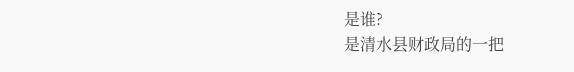是谁?
是清水县财政局的一把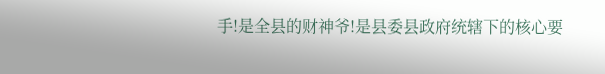手!是全县的财神爷!是县委县政府统辖下的核心要